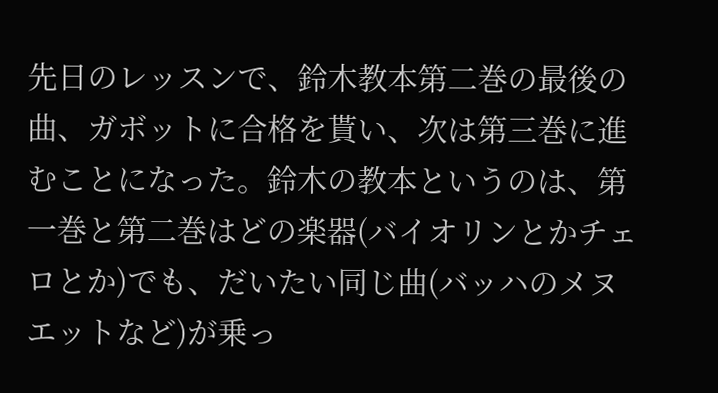先日のレッスンで、鈴木教本第二巻の最後の曲、ガボットに合格を貰い、次は第三巻に進むことになった。鈴木の教本というのは、第一巻と第二巻はどの楽器(バイオリンとかチェロとか)でも、だいたい同じ曲(バッハのメヌエットなど)が乗っ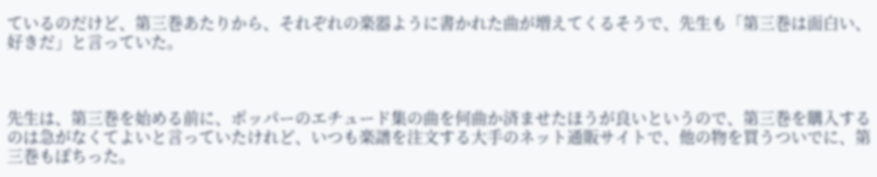ているのだけど、第三巻あたりから、それぞれの楽器ように書かれた曲が増えてくるそうで、先生も「第三巻は面白い、好きだ」と言っていた。



先生は、第三巻を始める前に、ポッパーのエチュード集の曲を何曲か済ませたほうが良いというので、第三巻を購入するのは急がなくてよいと言っていたけれど、いつも楽譜を注文する大手のネット通販サイトで、他の物を買うついでに、第三巻もぽちった。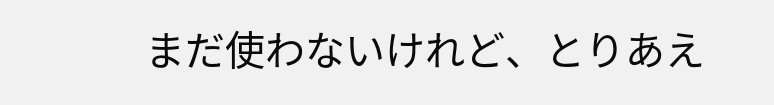まだ使わないけれど、とりあえ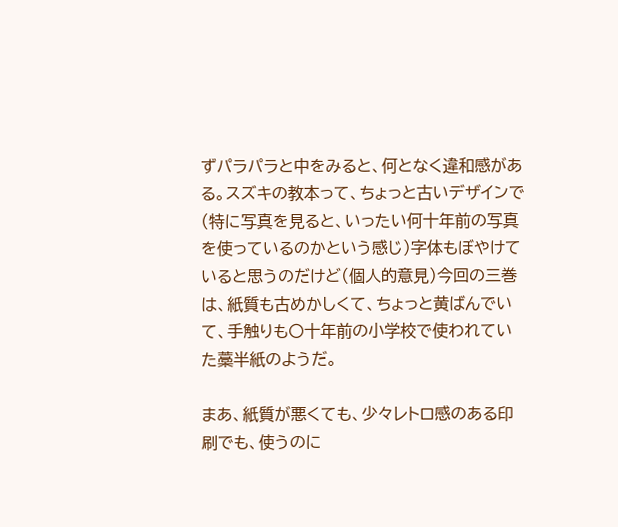ずパラパラと中をみると、何となく違和感がある。スズキの教本って、ちょっと古いデザインで(特に写真を見ると、いったい何十年前の写真を使っているのかという感じ)字体もぼやけていると思うのだけど(個人的意見)今回の三巻は、紙質も古めかしくて、ちょっと黄ばんでいて、手触りも〇十年前の小学校で使われていた藁半紙のようだ。

まあ、紙質が悪くても、少々レトロ感のある印刷でも、使うのに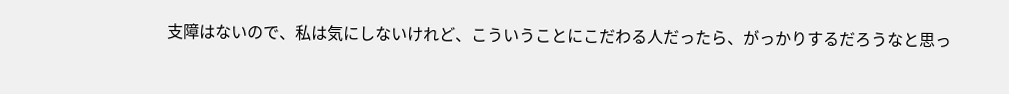支障はないので、私は気にしないけれど、こういうことにこだわる人だったら、がっかりするだろうなと思っ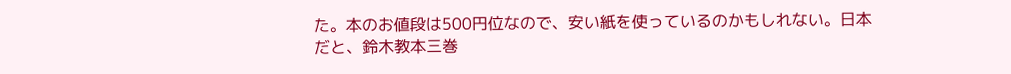た。本のお値段は500円位なので、安い紙を使っているのかもしれない。日本だと、鈴木教本三巻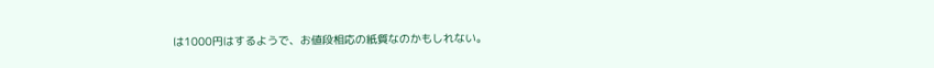は1000円はするようで、お値段相応の紙質なのかもしれない。